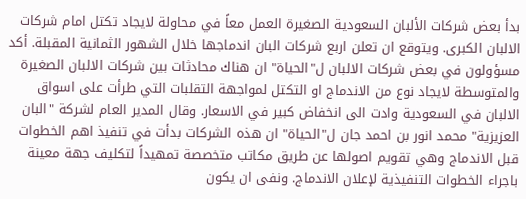بدأ بعض شركات الألبان السعودية الصغيرة العمل معاً في محاولة لايجاد تكتل امام شركات الالبان الكبرى. ويتوقع ان تعلن اربع شركات البان اندماجها خلال الشهور الثمانية المقبلة. أكد مسؤولون في بعض شركات الالبان ل"الحياة" ان هناك محادثات بين شركات الالبان الصغيرة والمتوسطة لايجاد نوع من الاندماج او التكتل لمواجهة التقلبات التي طرأت على اسواق الالبان في السعودية وادت الى انخفاض كبير في الاسعار. وقال المدير العام لشركة "البان العزيزية" محمد انور بن احمد جان ل"الحياة" ان هذه الشركات بدأت في تنفيذ اهم الخطوات قبل الاندماج وهي تقويم اصولها عن طريق مكاتب متخصصة تمهيداً لتكليف جهة معينة باجراء الخطوات التنفيذية لإعلان الاندماج. ونفى ان يكون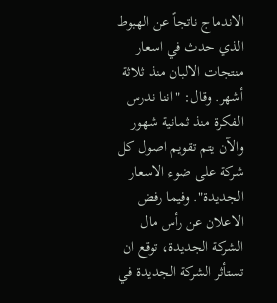الاندماج ناتجاً عن الهبوط الذي حدث في اسعار منتجات الالبان منذ ثلاثة أشهر. وقال: "اننا ندرس الفكرة منذ ثمانية شهور والآن يتم تقويم اصول كل شركة على ضوء الاسعار الجديدة". وفيما رفض الاعلان عن رأس مال الشركة الجديدة، توقع ان تستأثر الشركة الجديدة في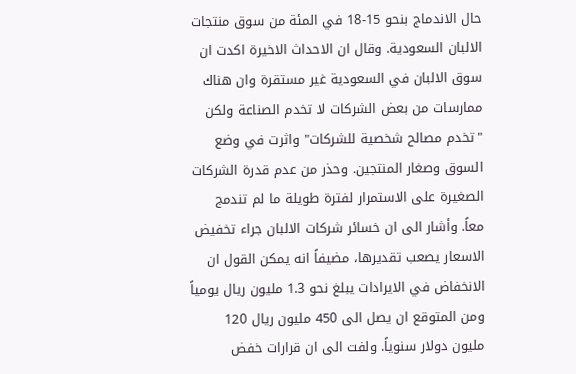حال الاندماج بنحو 15-18 في المئة من سوق منتجات الالبان السعودية. وقال ان الاحداث الاخيرة اكدت ان سوق الالبان في السعودية غير مستقرة وان هناك ممارسات من بعض الشركات لا تخدم الصناعة ولكن "تخدم مصالح شخصية للشركات" واثرت في وضع السوق وصغار المنتجين. وحذر من عدم قدرة الشركات الصغيرة على الاستمرار لفترة طويلة ما لم تندمج معاً. وأشار الى ان خسائر شركات الالبان جراء تخفيض الاسعار يصعب تقديرها، مضيفاً انه يمكن القول ان الانخفاض في الايرادات يبلغ نحو 1.3 مليون ريال يومياً ومن المتوقع ان يصل الى 450 مليون ريال 120 مليون دولار سنوياً. ولفت الى ان قرارات خفض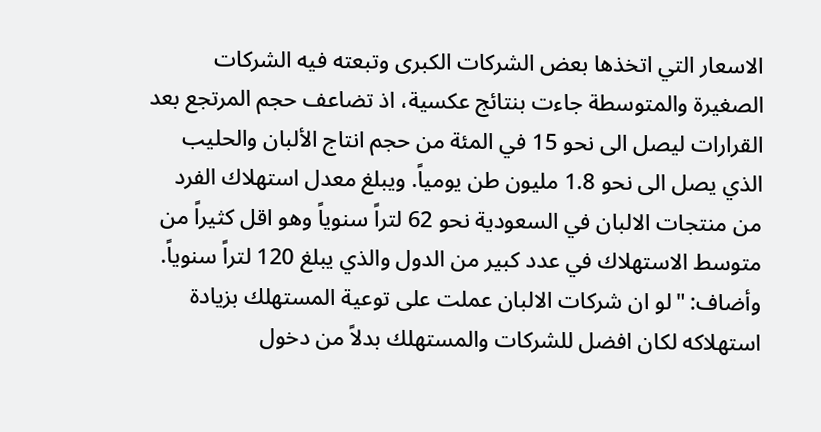الاسعار التي اتخذها بعض الشركات الكبرى وتبعته فيه الشركات الصغيرة والمتوسطة جاءت بنتائج عكسية، اذ تضاعف حجم المرتجع بعد القرارات ليصل الى نحو 15 في المئة من حجم انتاج الألبان والحليب الذي يصل الى نحو 1.8 مليون طن يومياً. ويبلغ معدل استهلاك الفرد من منتجات الالبان في السعودية نحو 62 لتراً سنوياً وهو اقل كثيراً من متوسط الاستهلاك في عدد كبير من الدول والذي يبلغ 120 لتراً سنوياً. وأضاف: "لو ان شركات الالبان عملت على توعية المستهلك بزيادة استهلاكه لكان افضل للشركات والمستهلك بدلاً من دخول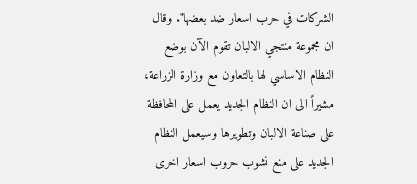الشركات في حرب اسعار ضد بعضها". وقال ان مجموعة منتجي الالبان تقوم الآن بوضع النظام الاساسي لها بالتعاون مع وزارة الزراعة، مشيراً الى ان النظام الجديد يعمل على المحافظة على صناعة الالبان وتطويرها وسيعمل النظام الجديد على منع نشوب حروب اسعار اخرى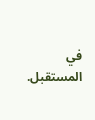في المستقبل.